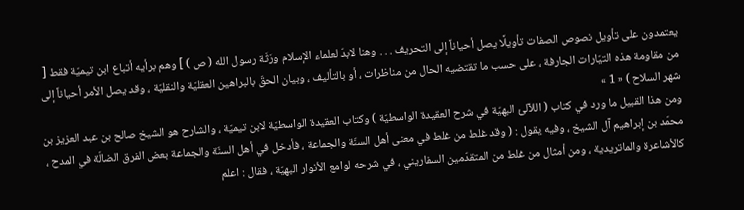يعتمدون على تأويل نصوص الصفات تأويلًا يصل أحياناً إلى التحريف . . . وهنا لابدّ لعلماء الإسلام ورَثَة رسول الله ( ص ) ] وهم برأيه أتباع ابن تيميّة فقط [ من مقاومة هذه التيّارات الجارفة ، على حسب ما تقتضيه الحال من مناظرات ، أو بالتأليف ، وبيان الحقّ بالبراهين العقليّة والنقليّة ، وقد يصل الأمر أحياناً إلى شهر السلاح ) « 1 »
ومن هذا القبيل ما ورد في كتاب ( اللآلئ البهيّة في شرح العقيدة الواسطيّة ) وكتاب العقيدة الواسطيّة لابن تيميّة ، والشارح هو الشيخ صالح بن عبد العزيز بن محمّد بن إبراهيم آل الشيخ ، وفيه يقول : ( وقد غلط من غلط في معنى أهل السنّة والجماعة ، فأدخل في أهل السنّة والجماعة بعض الفرق الضالّة في المدح ، كالأشاعرة والماتريدية ، ومن أمثال من غلط من المتقدّمين السفاريني ، في شرحه لوامع الأنوار البهيّة ، فقال : اعلم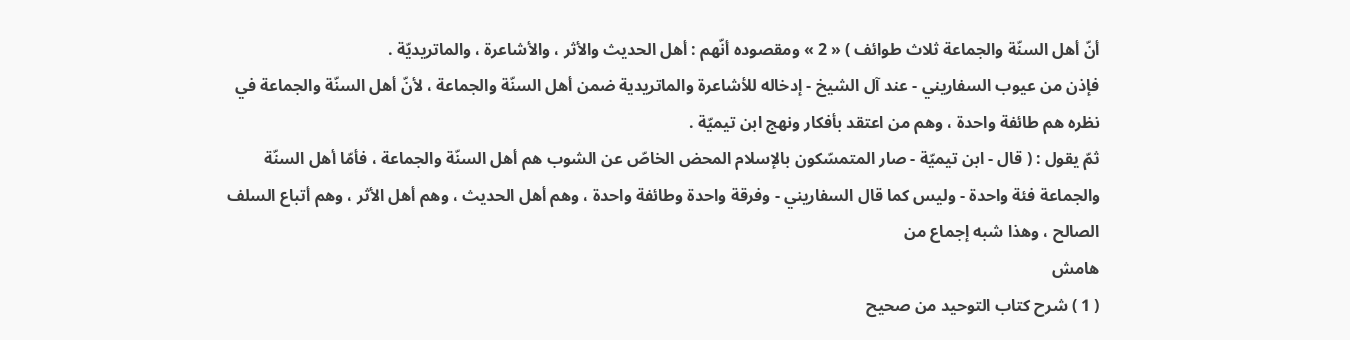أنّ أهل السنّة والجماعة ثلاث طوائف ) « 2 » ومقصوده أنّهم : أهل الحديث والأثر ، والأشاعرة ، والماتريديّة .
فإذن من عيوب السفاريني - عند آل الشيخ - إدخاله للأشاعرة والماتريدية ضمن أهل السنّة والجماعة ، لأنّ أهل السنّة والجماعة في نظره هم طائفة واحدة ، وهم من اعتقد بأفكار ونهج ابن تيميّة .
ثمّ يقول : ( قال - ابن تيميّة - صار المتمسّكون بالإسلام المحض الخاصّ عن الشوب هم أهل السنّة والجماعة ، فأمّا أهل السنّة والجماعة فئة واحدة - وليس كما قال السفاريني - وفرقة واحدة وطائفة واحدة ، وهم أهل الحديث ، وهم أهل الأثر ، وهم أتباع السلف الصالح ، وهذا شبه إجماع من
هامش
( 1 ) شرح كتاب التوحيد من صحيح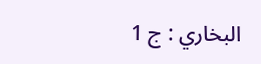البخاري : ج 1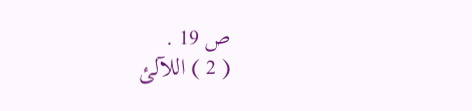ص 19 .
( 2 ) اللآلئ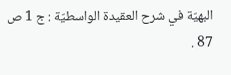البهيّة في شرح العقيدة الواسطيّة : ج 1 ص 87 .